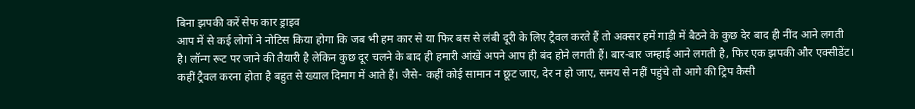बिना झपकी करें सेफ कार ड्राइव
आप में से कई लोगों ने नोटिस किया होगा कि जब भी हम कार से या फिर बस से लंबी दूरी के लिए ट्रैवल करते हैं तो अक्सर हमें गाड़ी में बैठने के कुछ देर बाद ही नींद आने लगती है। लॉन्ग रूट पर जाने की तैयारी है लेकिन कुछ दूर चलने के बाद ही हमारी आंखें अपने आप ही बंद होने लगती हैं। बार-बार जम्हाई आने लगती है, फिर एक झपकी और एक्सीडेंट। कहीं ट्रैवल करना होता है बहुत से ख्याल दिमाग में आते हैं। जैसे- कहीं कोई सामान न छूट जाए, देर न हो जाए, समय से नहीं पहुंचे तो आगे की ट्रिप कैसी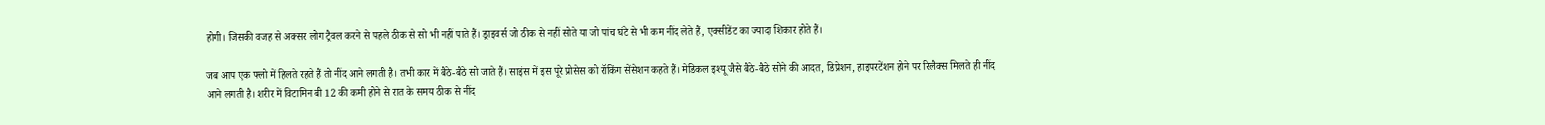होगी। जिसकी वजह से अक्सर लोग ट्रैवल करने से पहले ठीक से सो भी नहीं पाते हैं। ड्राइवर्स जो ठीक से नहीं सोते या जो पांच घंटे से भी कम नींद लेते हैं, एक्सीडेंट का ज्यादा शिकार होते हैं।

जब आप एक फ्लो में हिलते रहते हैं तो नींद आने लगती है। तभी कार में बैठे-बैठे सो जाते हैं। साइंस में इस पूरे प्रोसेस को रॉकिंग सेंसेशन कहते हैं। मेडिकल इश्यू जैसे बैठे-बैठे सोने की आदत, डिप्रेशन, हाइपरटेंशन होने पर रिलैक्स मिलते ही नींद आने लगती है। शरीर में विटामिन बी 12 की कमी होने से रात के समय ठीक से नींद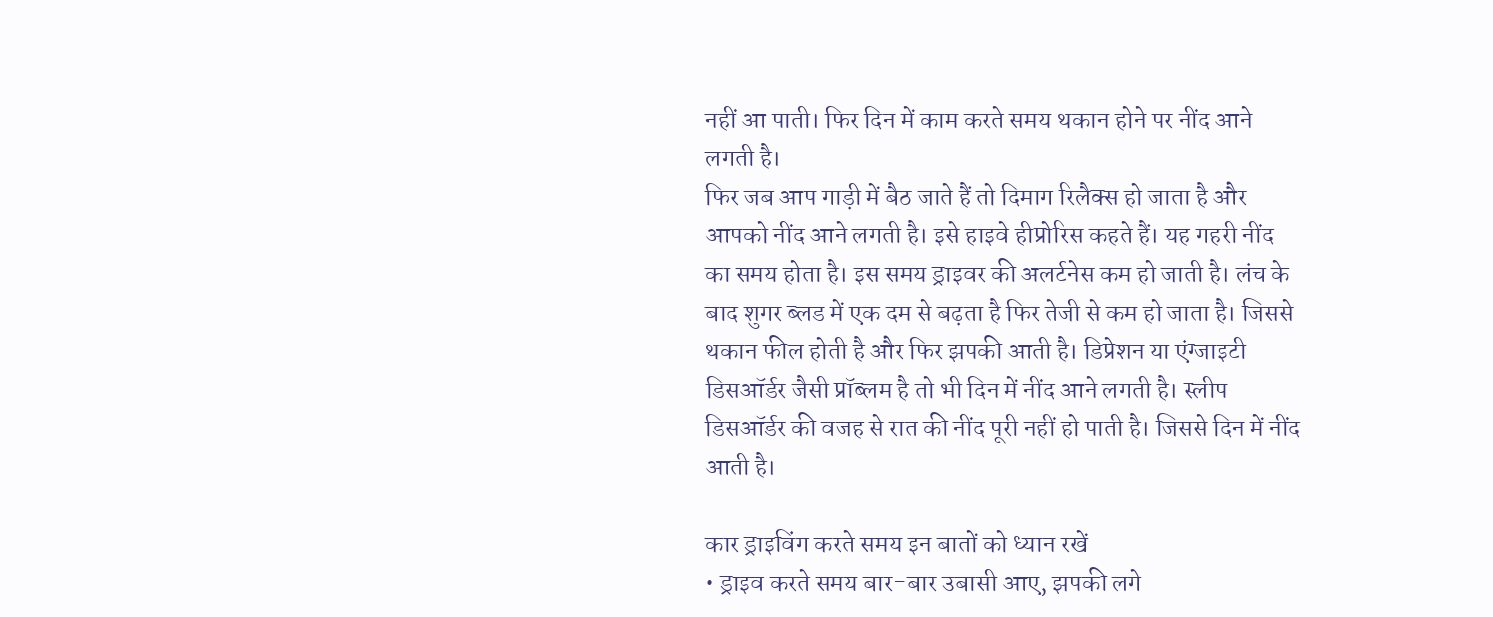नहीं आ पाती। फिर दिन में काम करते समय थकान होने पर नींद आने लगती है।
फिर जब आप गाड़ी में बैठ जाते हैं तो दिमाग रिलैक्स हो जाता है और आपको नींद आने लगती है। इसे हाइवे हीप्रोरिस कहते हैं। यह गहरी नींद का समय होता है। इस समय ड्राइवर की अलर्टनेस कम हो जाती है। लंच के बाद शुगर ब्लड में एक दम से बढ़ता है फिर तेजी से कम हो जाता है। जिससे थकान फील होती है और फिर झपकी आती है। डिप्रेशन या एंग्जाइटी डिसऑर्डर जैसी प्रॉब्लम है तो भी दिन में नींद आने लगती है। स्लीप डिसऑर्डर की वजह से रात की नींद पूरी नहीं हो पाती है। जिससे दिन में नींद आती है।

कार ड्राइविंग करते समय इन बातों को ध्यान रखें
• ड्राइव करते समय बार-बार उबासी आए, झपकी लगे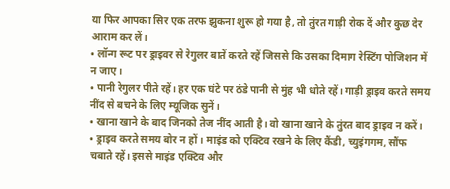या फिर आपका सिर एक तरफ झुकना शुरू हो गया है, तो तुंरत गाड़ी रोक दें और कुछ देर आराम कर लें।
• लॉन्ग रूट पर ड्राइवर से रेगुलर बातें करते रहें जिससे कि उसका दिमाग रेस्टिंग पोजिशन में न जाए।
• पानी रेगुलर पीते रहें। हर एक घंटे पर ठंडे पानी से मुंह भी धोते रहें। गाड़ी ड्राइव करते समय नींद से बचने के लिए म्यूजिक सुनें।
• खाना खाने के बाद जिनको तेज नींद आती है। वो खाना खाने के तुंरत बाद ड्राइव न करें।
• ड्राइव करते समय बोर न हों। माइंड को एक्टिव रखने के लिए कैंडी, च्युइंगगम, सौंफ चबाते रहें। इससे माइंड एक्टिव और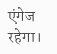एंगेज रहेगा।